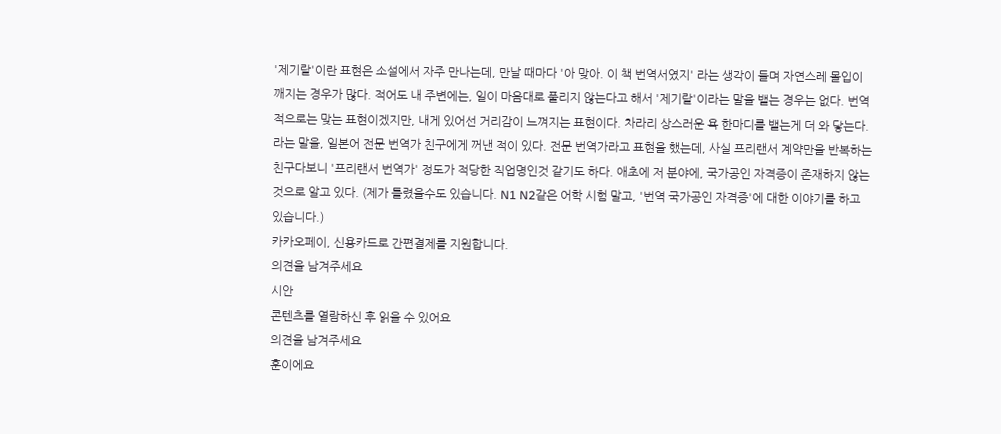'제기랄'이란 표현은 소설에서 자주 만나는데, 만날 때마다 '아 맞아. 이 책 번역서였지' 라는 생각이 들며 자연스레 몰입이 깨지는 경우가 많다. 적어도 내 주변에는, 일이 마음대로 풀리지 않는다고 해서 '제기랄'이라는 말을 뱉는 경우는 없다. 번역적으로는 맞는 표현이겠지만, 내게 있어선 거리감이 느껴지는 표현이다. 차라리 상스러운 욕 한마디를 뱉는게 더 와 닿는다.
라는 말을, 일본어 전문 번역가 친구에게 꺼낸 적이 있다. 전문 번역가라고 표현을 했는데, 사실 프리랜서 계약만을 반복하는 친구다보니 '프리랜서 번역가' 정도가 적당한 직업명인것 같기도 하다. 애초에 저 분야에, 국가공인 자격증이 존재하지 않는 것으로 알고 있다. (제가 틀렸을수도 있습니다. N1 N2같은 어학 시험 말고, '번역 국가공인 자격증'에 대한 이야기를 하고 있습니다.)
카카오페이, 신용카드로 간편결제를 지원합니다.
의견을 남겨주세요
시안
콘텐츠를 열람하신 후 읽을 수 있어요
의견을 남겨주세요
훈이에요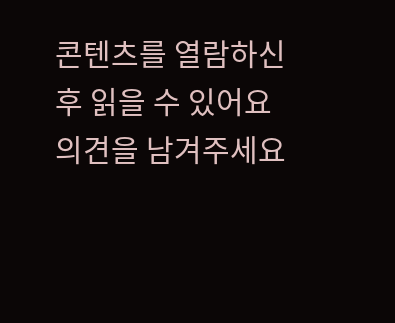콘텐츠를 열람하신 후 읽을 수 있어요
의견을 남겨주세요